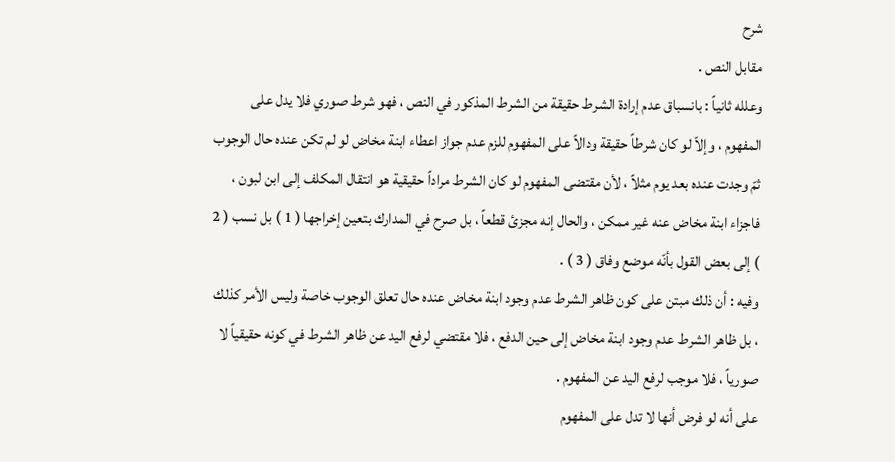شرح
مقابل النص .
وعلله ثانياً : بانسباق عدم إرادة الشرط حقيقة من الشرط المذكور في النص ، فهو شرط صوري فلا يدل على المفهوم ، وإلاّ لو كان شرطاً حقيقة ودالاً على المفهوم للزم عدم جواز اعطاء ابنة مخاض لو لم تكن عنده حال الوجوب ثمّ وجدت عنده بعد يوم مثلاً ، لأن مقتضى المفهوم لو كان الشرط مراداً حقيقية هو انتقال المكلف إلى ابن لبون ، فاجزاء ابنة مخاض عنه غير ممكن ، والحال إنه مجزئ قطعاً ، بل صرح في المدارك بتعين إخراجها ( 1 ) بل نسب ( 2 ) إلى بعض القول بأنّه موضع وفاق ( 3 ) .
وفيه : أن ذلك مبتن على كون ظاهر الشرط عدم وجود ابنة مخاض عنده حال تعلق الوجوب خاصة وليس الأمر كذلك ، بل ظاهر الشرط عدم وجود ابنة مخاض إلى حين الدفع ، فلا مقتضي لرفع اليد عن ظاهر الشرط في كونه حقيقياً لا صورياً ، فلا موجب لرفع اليد عن المفهوم .
على أنه لو فرض أنها لا تدل على المفهوم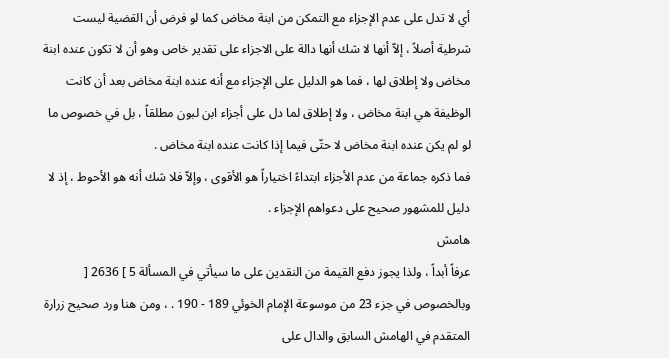أي لا تدل على عدم الإجزاء مع التمكن من ابنة مخاض كما لو فرض أن القضية ليست شرطية أصلاً ، إلاّ أنها لا شك أنها دالة على الاجزاء على تقدير خاص وهو أن لا تكون عنده ابنة مخاض ولا إطلاق لها ، فما هو الدليل على الإجزاء مع أنه عنده ابنة مخاض بعد أن كانت الوظيفة هي ابنة مخاض ، ولا إطلاق لما دل على أجزاء ابن لبون مطلقاً ، بل في خصوص ما لو لم يكن عنده ابنة مخاض لا حتّى فيما إذا كانت عنده ابنة مخاض .
فما ذكره جماعة من عدم الأجزاء ابتداءً اختياراً هو الأقوى ، وإلاّ فلا شك أنه هو الأحوط ، إذ لا دليل للمشهور صحيح على دعواهم الإجزاء .
هامش
عرفاً أبداً ، ولذا يجوز دفع القيمة من النقدين على ما سيأتي في المسألة 5 ] 2636 [ وبالخصوص في جزء 23 من موسوعة الإمام الخوئي 189 - 190 . ، ومن هنا ورد صحيح زرارة المتقدم في الهامش السابق والدال على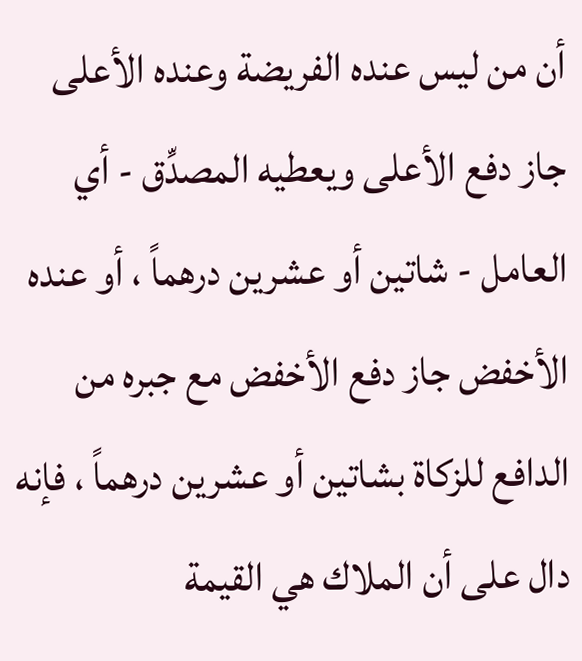أن من ليس عنده الفريضة وعنده الأعلى جاز دفع الأعلى ويعطيه المصدِّق - أي العامل - شاتين أو عشرين درهماً ، أو عنده الأخفض جاز دفع الأخفض مع جبره من الدافع للزكاة بشاتين أو عشرين درهماً ، فإنه دال على أن الملاك هي القيمة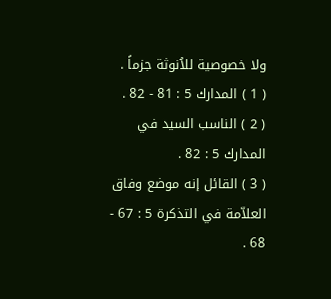ولا خصوصية للاُنوثة جزماً .
( 1 ) المدارك 5 : 81 - 82 .
( 2 ) الناسب السيد في المدارك 5 : 82 .
( 3 ) القائل إنه موضع وفاق العلاّمة في التذكرة 5 : 67 - 68 .